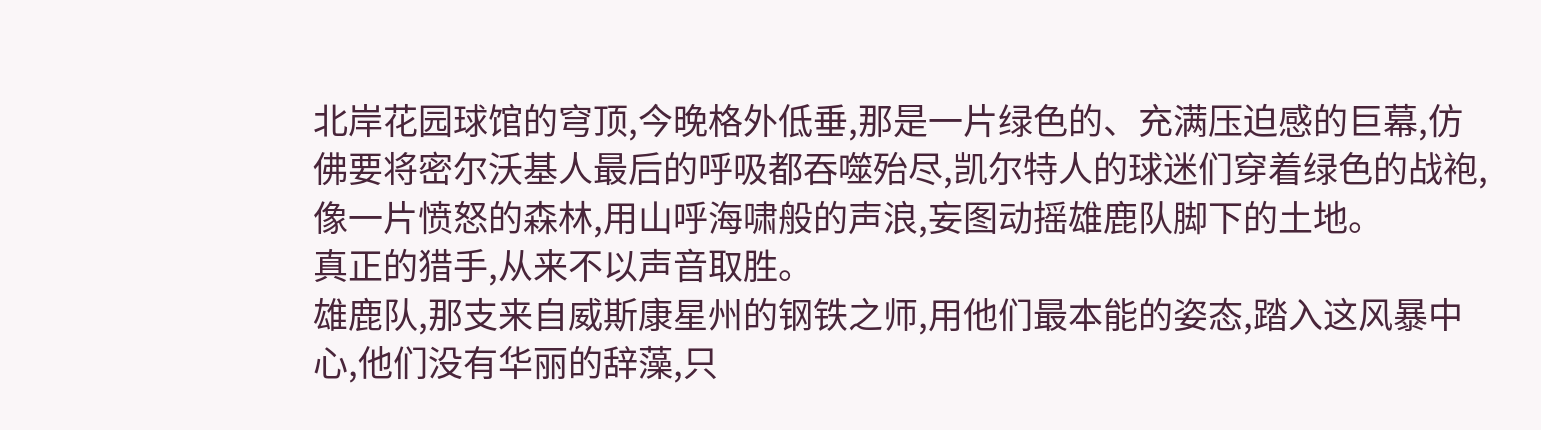北岸花园球馆的穹顶,今晚格外低垂,那是一片绿色的、充满压迫感的巨幕,仿佛要将密尔沃基人最后的呼吸都吞噬殆尽,凯尔特人的球迷们穿着绿色的战袍,像一片愤怒的森林,用山呼海啸般的声浪,妄图动摇雄鹿队脚下的土地。
真正的猎手,从来不以声音取胜。
雄鹿队,那支来自威斯康星州的钢铁之师,用他们最本能的姿态,踏入这风暴中心,他们没有华丽的辞藻,只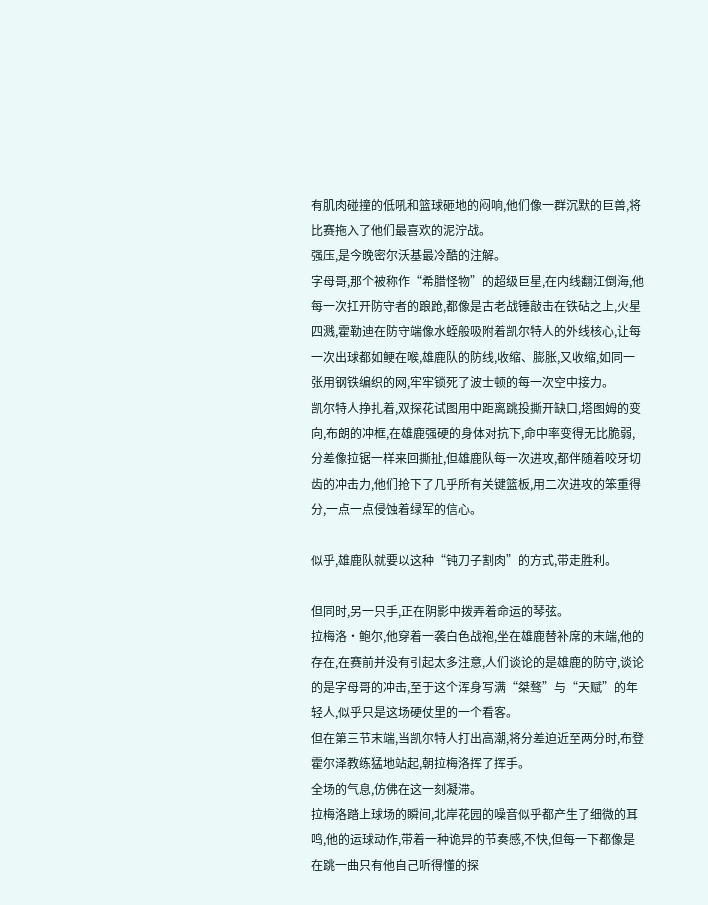有肌肉碰撞的低吼和篮球砸地的闷响,他们像一群沉默的巨兽,将比赛拖入了他们最喜欢的泥泞战。
强压,是今晚密尔沃基最冷酷的注解。
字母哥,那个被称作“希腊怪物”的超级巨星,在内线翻江倒海,他每一次扛开防守者的踉跄,都像是古老战锤敲击在铁砧之上,火星四溅,霍勒迪在防守端像水蛭般吸附着凯尔特人的外线核心,让每一次出球都如鲠在喉,雄鹿队的防线,收缩、膨胀,又收缩,如同一张用钢铁编织的网,牢牢锁死了波士顿的每一次空中接力。
凯尔特人挣扎着,双探花试图用中距离跳投撕开缺口,塔图姆的变向,布朗的冲框,在雄鹿强硬的身体对抗下,命中率变得无比脆弱,分差像拉锯一样来回撕扯,但雄鹿队每一次进攻,都伴随着咬牙切齿的冲击力,他们抢下了几乎所有关键篮板,用二次进攻的笨重得分,一点一点侵蚀着绿军的信心。

似乎,雄鹿队就要以这种“钝刀子割肉”的方式,带走胜利。

但同时,另一只手,正在阴影中拨弄着命运的琴弦。
拉梅洛·鲍尔,他穿着一袭白色战袍,坐在雄鹿替补席的末端,他的存在,在赛前并没有引起太多注意,人们谈论的是雄鹿的防守,谈论的是字母哥的冲击,至于这个浑身写满“桀骜”与“天赋”的年轻人,似乎只是这场硬仗里的一个看客。
但在第三节末端,当凯尔特人打出高潮,将分差迫近至两分时,布登霍尔泽教练猛地站起,朝拉梅洛挥了挥手。
全场的气息,仿佛在这一刻凝滞。
拉梅洛踏上球场的瞬间,北岸花园的噪音似乎都产生了细微的耳鸣,他的运球动作,带着一种诡异的节奏感,不快,但每一下都像是在跳一曲只有他自己听得懂的探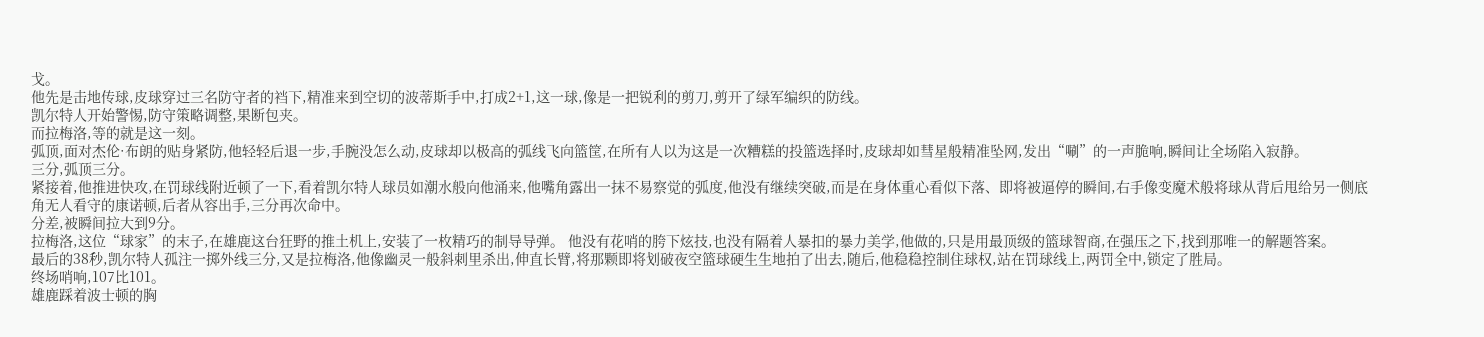戈。
他先是击地传球,皮球穿过三名防守者的裆下,精准来到空切的波蒂斯手中,打成2+1,这一球,像是一把锐利的剪刀,剪开了绿军编织的防线。
凯尔特人开始警惕,防守策略调整,果断包夹。
而拉梅洛,等的就是这一刻。
弧顶,面对杰伦·布朗的贴身紧防,他轻轻后退一步,手腕没怎么动,皮球却以极高的弧线飞向篮筐,在所有人以为这是一次糟糕的投篮选择时,皮球却如彗星般精准坠网,发出“唰”的一声脆响,瞬间让全场陷入寂静。
三分,弧顶三分。
紧接着,他推进快攻,在罚球线附近顿了一下,看着凯尔特人球员如潮水般向他涌来,他嘴角露出一抹不易察觉的弧度,他没有继续突破,而是在身体重心看似下落、即将被逼停的瞬间,右手像变魔术般将球从背后甩给另一侧底角无人看守的康诺顿,后者从容出手,三分再次命中。
分差,被瞬间拉大到9分。
拉梅洛,这位“球家”的末子,在雄鹿这台狂野的推土机上,安装了一枚精巧的制导导弹。 他没有花哨的胯下炫技,也没有隔着人暴扣的暴力美学,他做的,只是用最顶级的篮球智商,在强压之下,找到那唯一的解题答案。
最后的38秒,凯尔特人孤注一掷外线三分,又是拉梅洛,他像幽灵一般斜刺里杀出,伸直长臂,将那颗即将划破夜空篮球硬生生地拍了出去,随后,他稳稳控制住球权,站在罚球线上,两罚全中,锁定了胜局。
终场哨响,107比101。
雄鹿踩着波士顿的胸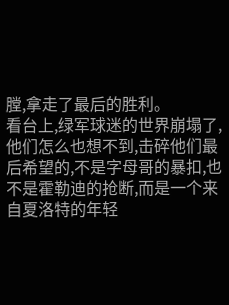膛,拿走了最后的胜利。
看台上,绿军球迷的世界崩塌了,他们怎么也想不到,击碎他们最后希望的,不是字母哥的暴扣,也不是霍勒迪的抢断,而是一个来自夏洛特的年轻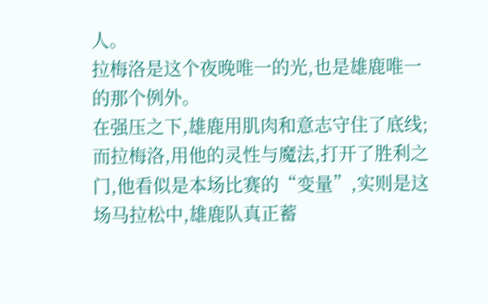人。
拉梅洛是这个夜晚唯一的光,也是雄鹿唯一的那个例外。
在强压之下,雄鹿用肌肉和意志守住了底线;而拉梅洛,用他的灵性与魔法,打开了胜利之门,他看似是本场比赛的“变量”,实则是这场马拉松中,雄鹿队真正蓄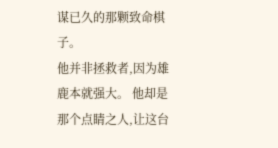谋已久的那颗致命棋子。
他并非拯救者,因为雄鹿本就强大。 他却是那个点睛之人,让这台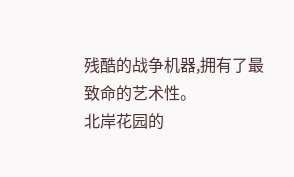残酷的战争机器,拥有了最致命的艺术性。
北岸花园的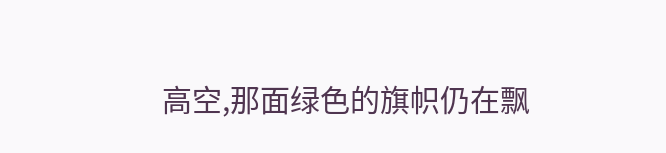高空,那面绿色的旗帜仍在飘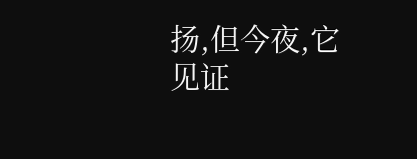扬,但今夜,它见证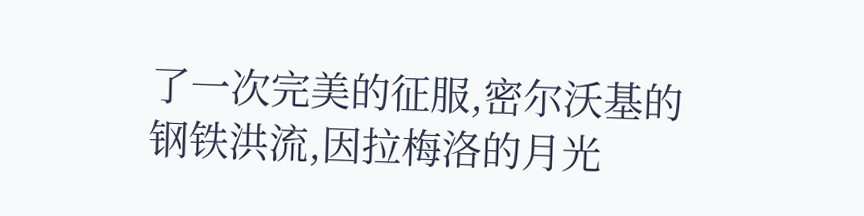了一次完美的征服,密尔沃基的钢铁洪流,因拉梅洛的月光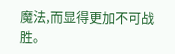魔法,而显得更加不可战胜。